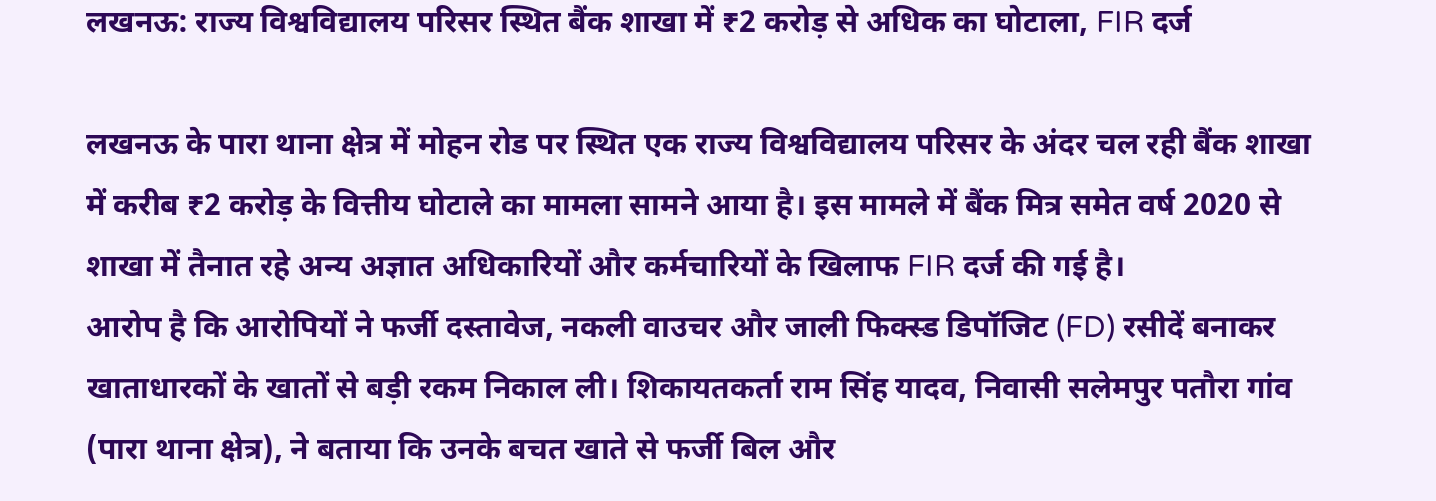लखनऊ: राज्य विश्वविद्यालय परिसर स्थित बैंक शाखा में ₹2 करोड़ से अधिक का घोटाला, FIR दर्ज

लखनऊ के पारा थाना क्षेत्र में मोहन रोड पर स्थित एक राज्य विश्वविद्यालय परिसर के अंदर चल रही बैंक शाखा में करीब ₹2 करोड़ के वित्तीय घोटाले का मामला सामने आया है। इस मामले में बैंक मित्र समेत वर्ष 2020 से शाखा में तैनात रहे अन्य अज्ञात अधिकारियों और कर्मचारियों के खिलाफ FIR दर्ज की गई है।
आरोप है कि आरोपियों ने फर्जी दस्तावेज, नकली वाउचर और जाली फिक्स्ड डिपॉजिट (FD) रसीदें बनाकर खाताधारकों के खातों से बड़ी रकम निकाल ली। शिकायतकर्ता राम सिंह यादव, निवासी सलेमपुर पतौरा गांव (पारा थाना क्षेत्र), ने बताया कि उनके बचत खाते से फर्जी बिल और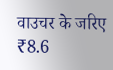वाउचर के जरिए ₹8.6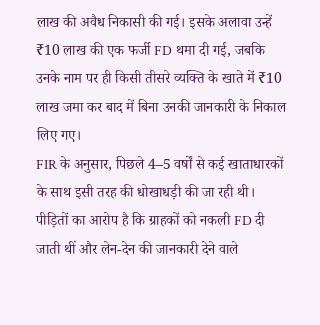लाख की अवैध निकासी की गई। इसके अलावा उन्हें ₹10 लाख की एक फर्जी FD थमा दी गई, जबकि उनके नाम पर ही किसी तीसरे व्यक्ति के खाते में ₹10 लाख जमा कर बाद में बिना उनकी जानकारी के निकाल लिए गए।
FIR के अनुसार, पिछले 4–5 वर्षों से कई खाताधारकों के साथ इसी तरह की धोखाधड़ी की जा रही थी। पीड़ितों का आरोप है कि ग्राहकों को नकली FD दी जाती थीं और लेन-देन की जानकारी देने वाले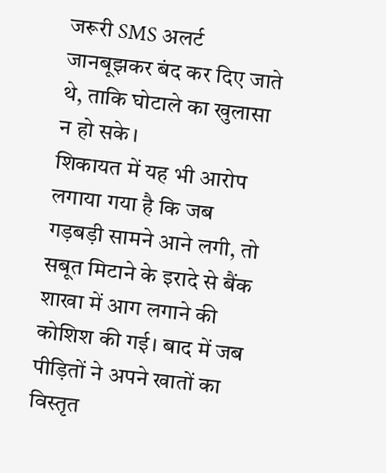जरूरी SMS अलर्ट जानबूझकर बंद कर दिए जाते थे, ताकि घोटाले का खुलासा न हो सके।
शिकायत में यह भी आरोप लगाया गया है कि जब गड़बड़ी सामने आने लगी, तो सबूत मिटाने के इरादे से बैंक शाखा में आग लगाने की कोशिश की गई। बाद में जब पीड़ितों ने अपने खातों का विस्तृत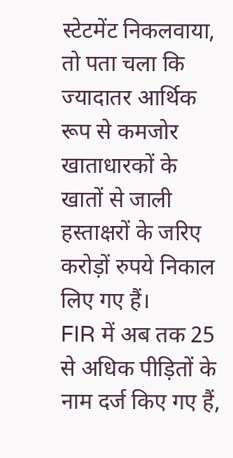स्टेटमेंट निकलवाया, तो पता चला कि ज्यादातर आर्थिक रूप से कमजोर खाताधारकों के खातों से जाली हस्ताक्षरों के जरिए करोड़ों रुपये निकाल लिए गए हैं।
FIR में अब तक 25 से अधिक पीड़ितों के नाम दर्ज किए गए हैं,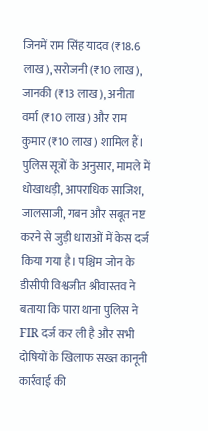जिनमें राम सिंह यादव (₹18.6 लाख), सरोजनी (₹10 लाख), जानकी (₹13 लाख), अनीता वर्मा (₹10 लाख) और राम कुमार (₹10 लाख) शामिल हैं।
पुलिस सूत्रों के अनुसार, मामले में धोखाधड़ी, आपराधिक साजिश, जालसाजी, गबन और सबूत नष्ट करने से जुड़ी धाराओं में केस दर्ज किया गया है। पश्चिम जोन के डीसीपी विश्वजीत श्रीवास्तव ने बताया कि पारा थाना पुलिस ने FIR दर्ज कर ली है और सभी दोषियों के खिलाफ सख्त कानूनी कार्रवाई की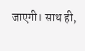जाएगी। साथ ही,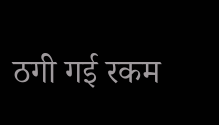ठगी गई रकम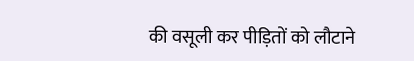की वसूली कर पीड़ितों को लौटाने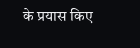के प्रयास किए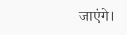जाएंगे।